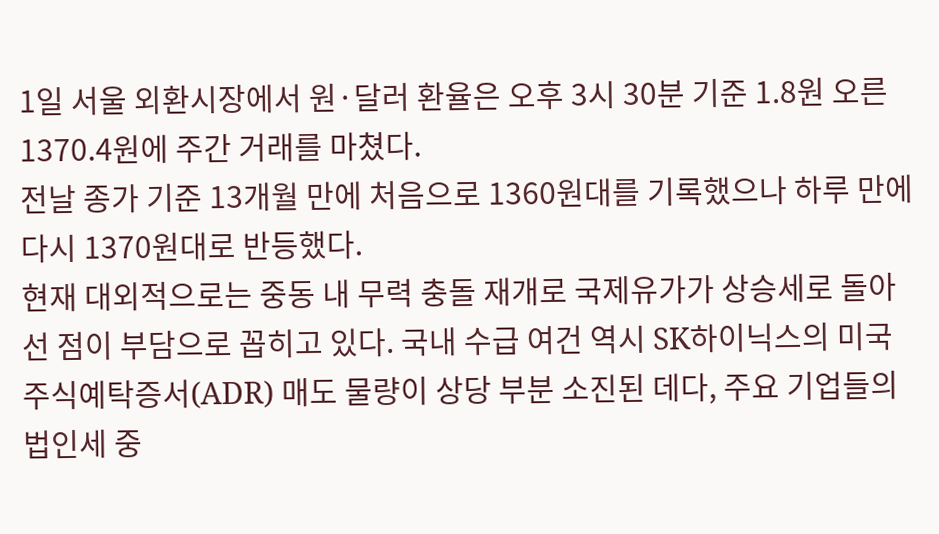1일 서울 외환시장에서 원·달러 환율은 오후 3시 30분 기준 1.8원 오른 1370.4원에 주간 거래를 마쳤다.
전날 종가 기준 13개월 만에 처음으로 1360원대를 기록했으나 하루 만에 다시 1370원대로 반등했다.
현재 대외적으로는 중동 내 무력 충돌 재개로 국제유가가 상승세로 돌아선 점이 부담으로 꼽히고 있다. 국내 수급 여건 역시 SK하이닉스의 미국 주식예탁증서(ADR) 매도 물량이 상당 부분 소진된 데다, 주요 기업들의 법인세 중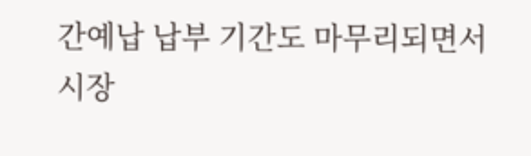간예납 납부 기간도 마무리되면서 시장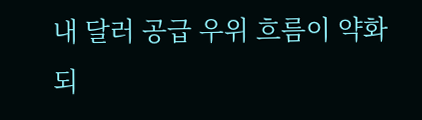내 달러 공급 우위 흐름이 약화되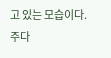고 있는 모습이다.
주다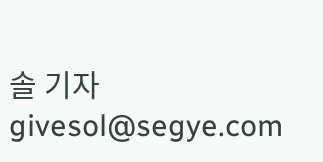솔 기자 givesol@segye.com